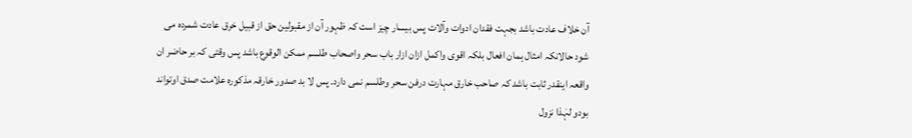آن خلاف عادت باشد بجہت فقدان ادوات وآلات پس بیسار چیز است کہ ظہور آن از مقبولین حق از قبیل خرق عادت شمردہ می شود حالانکہ امثال ہمان افعال بلکہ اقوی واکمل ازان ازار باب سحر واصحاب طلسم ممکن الوقوع باشد پس وقتی کہ بر حاضر ان واقعہ اینقدر ثابت باشد کہ صاحب خارق مہارت درفن سحر وطلسم نمی دارد۔ پس لا بد صدور خارقہ مذکورہ علامت صدق اوتواند بودو لہٰذا نزول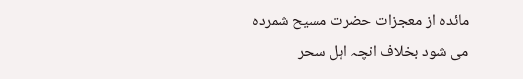مائدہ از معجزات حضرت مسیح شمردہ می شود بخلاف انچہ اہل سحر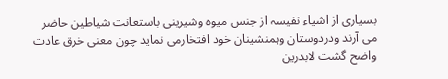بسیاری از اشیاء نفیسہ از جنس میوہ وشیرینی باستعانت شیاطین حاضر می آرند ودردوستان وہمنشینان خود افتخارمی نماید چون معنی خرق عادت واضح گشت لابدرین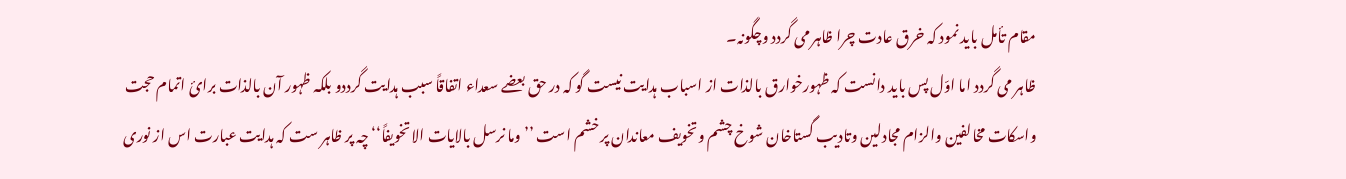مقام تأمل باید نمود کہ خرق عادت چرا ظاہر می گردد وچگونہ۔
ظاہر می گردد اما اوّل پس باید دانست کہ ظہورخوارق بالذات از اسباب ہدایت نیست گو کہ در حق بعضے سعداء اتفاقاً سبب ہدایت گرددو بلکہ ظہور آن بالذات برایٔ اتمام حجت واسکات مخالفین والزام مجادلین وتادیب گستاخان شوخ چشم وتخویف معاندان پر خشم است ’’وما نرسل بالایات الا تخویفاً‘‘ چہ پر ظاہر ست کہ ہدایت عبارت اس از نوری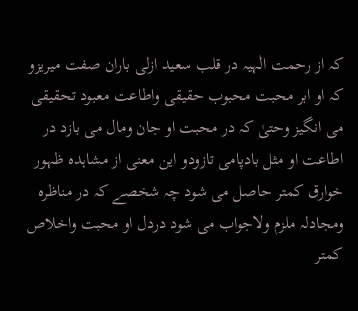کہ از رحمت الٰہیہ در قلب سعید ازلی باران صفت میریزو کہ او ابر محبت محبوب حقیقی واطاعت معبود تحقیقی می انگیز وحتیٰ کہ در محبت او جان ومال می بازد در اطاعت او مثل بادپامی تازودو این معنی از مشاہدہ ظہور خوارق کمتر حاصل می شود چہ شخصے کہ در مناظرہ ومجادلہ ملزم ولاجواب می شود دردل او محبت واخلاص کمتر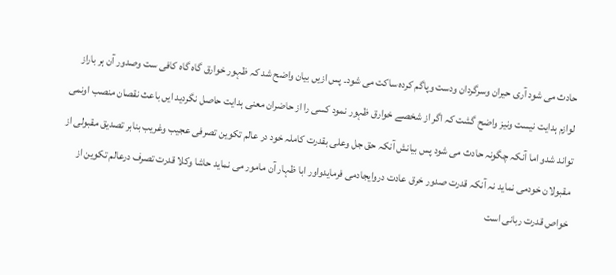حادث می شود آری حیران وسرگردان ودست وپاگم کردہ ساکت می شود۔ پس ازیں بیان واضح شد کہ ظہور خوارق گاہ گاہ کافی ست وصدور آن ہر باراز لوازم ہدایت نیست ونیز واضح گشت کہ اگر از شخصے خوارق ظہور نمود کسی را از حاضران معنی ہدایت حاصل نگردید ایں باعث نقصان منصب اونمی تواند شدو اما آنکہ چگونہ حادث می شود پس بیانش آنکہ حق جل وعلی بقدرت کاملہ خود در عالم تکوین تصرفی عجیب وغریب بنابر تصدیق مقبولی از مقبولان خودمی نماید نہ آنکہ قدرت صدور خرق عادت دروایجادمی فرمایدواور ابا ظہار آن مامور می نماید حاشا وکلا قدرت تصرف درعالم تکوین از خواص قدرت ربانی است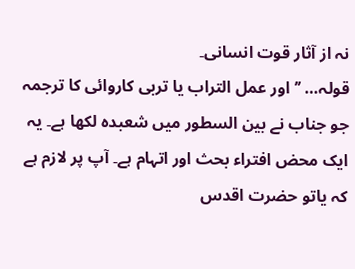نہ از آثار قوت انسانی۔
قولہ… ’’اور عمل التراب یا تربی کاروائی کا ترجمہ جو جناب نے بین السطور میں شعبدہ لکھا ہے۔ یہ ایک محض افتراء بحث اور اتہام ہے۔ آپ پر لازم ہے کہ یاتو حضرت اقدس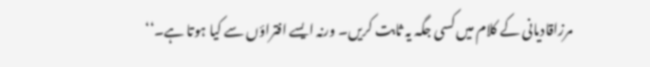مرزاقادیانی کے کلام میں کسی جگہ یہ ثابت کریں۔ ورنہ ایسے افتراؤں سے کیا ہوتا ہے۔‘‘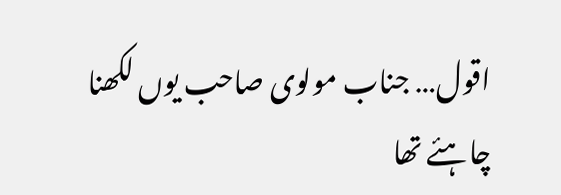اقول… جناب مولوی صاحب یوں لکھنا چاہئے تھا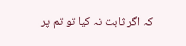کہ اگر ثابت نہ کیا تو تم پر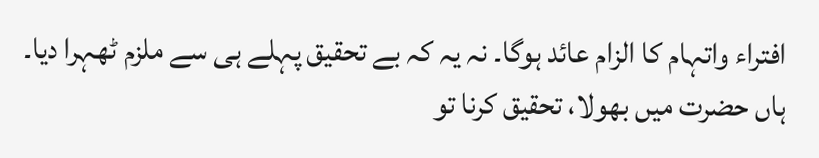افتراء واتہام کا الزام عائد ہوگا۔ نہ یہ کہ بے تحقیق پہلے ہی سے ملزم ٹھہرا دیا۔ ہاں حضرت میں بھولا، تحقیق کرنا تو